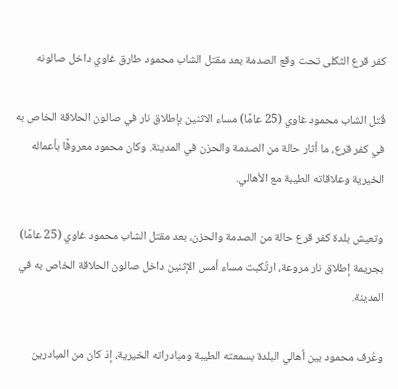كفر قرع الثكلى تحت وقع الصدمة بعد مقتل الشاب محمود طارق غاوي داخل صالونه

قُتل الشاب محمود غاوي (25 عامًا) مساء الاثنين بإطلاق نار في صالون الحلاقة الخاص به في كفر قرع، ما أثار حالة من الصدمة والحزن في المدينة. وكان محمود معروفًا بأعماله الخيرية وعلاقاته الطيبة مع الأهالي.

وتعيش بلدة كفر قرع حالة من الصدمة والحزن، بعد مقتل الشاب محمود غاوي (25 عامًا) بجريمة إطلاق نار مروعة، ارتُكبت مساء أمس الإثنين داخل صالون الحلاقة الخاص به في المدينة.

وعُرف محمود بين أهالي البلدة بسمعته الطيبة ومبادراته الخيرية، إذ كان من المبادرين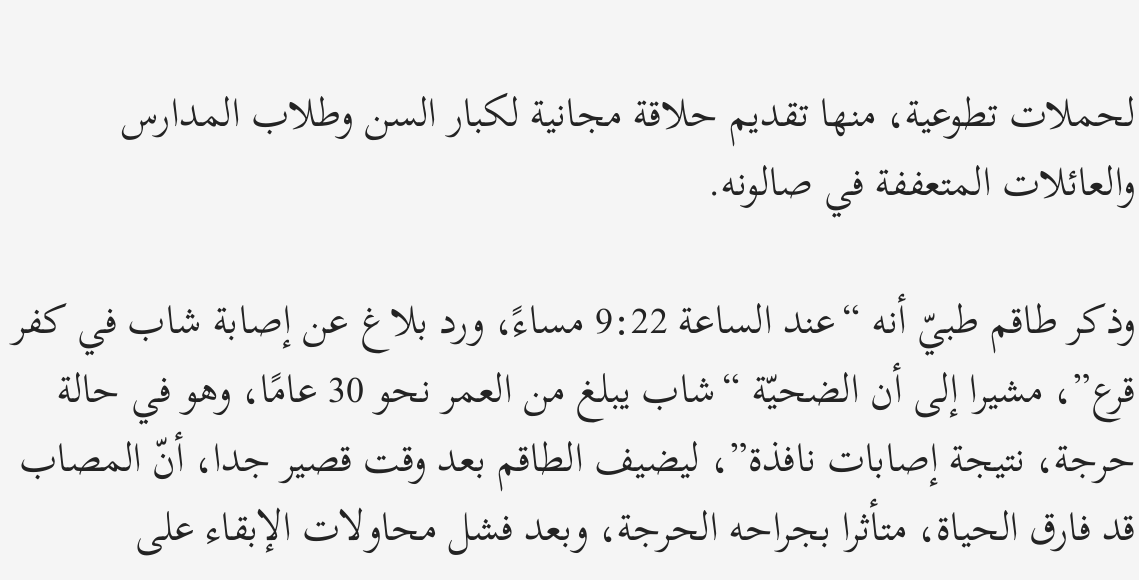لحملات تطوعية، منها تقديم حلاقة مجانية لكبار السن وطلاب المدارس والعائلات المتعففة في صالونه.

وذكر طاقم طبيّ أنه “عند الساعة 9:22 مساءً، ورد بلاغ عن إصابة شاب في كفر قرع”، مشيرا إلى أن الضحيّة “شاب يبلغ من العمر نحو 30 عامًا، وهو في حالة حرجة، نتيجة إصابات نافذة”، ليضيف الطاقم بعد وقت قصير جدا، أنّ المصاب قد فارق الحياة، متأثرا بجراحه الحرجة، وبعد فشل محاولات الإبقاء على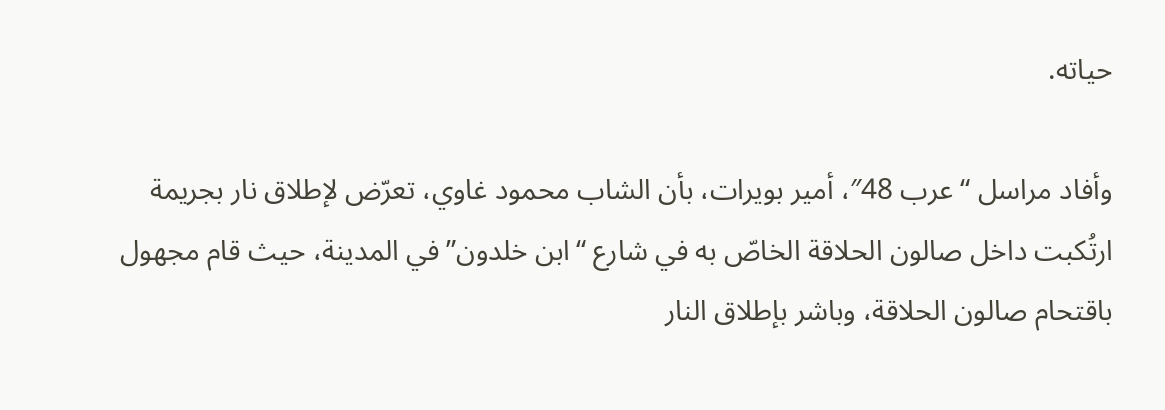حياته.

وأفاد مراسل “عرب 48″، أمير بويرات، بأن الشاب محمود غاوي، تعرّض لإطلاق نار بجريمة ارتُكبت داخل صالون الحلاقة الخاصّ به في شارع “ابن خلدون” في المدينة، حيث قام مجهول باقتحام صالون الحلاقة، وباشر بإطلاق النار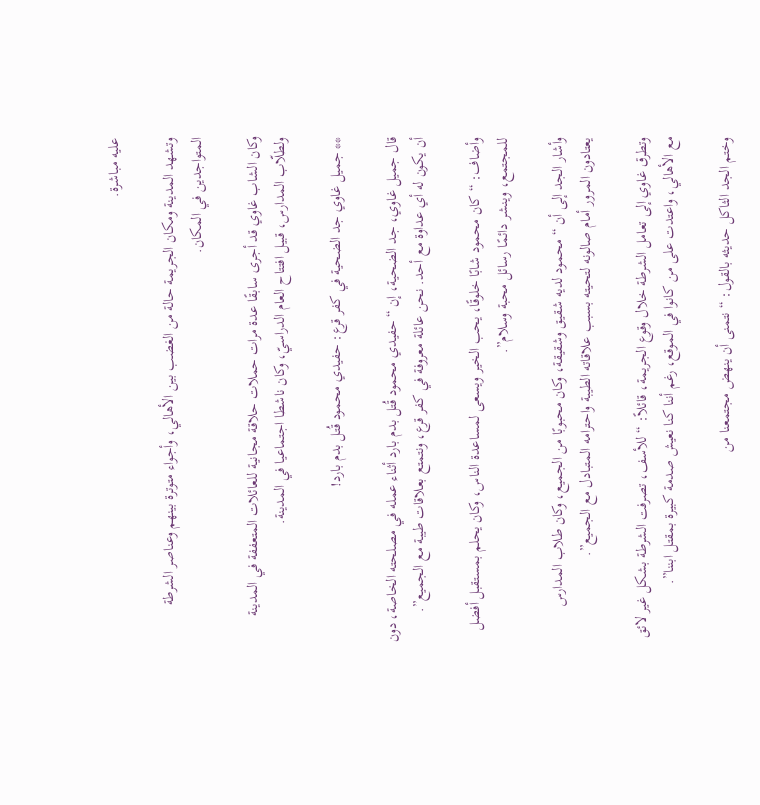عليه مباشرة.

وتشهد المدينة ومكان الجريمة حالة من الغضب بين الأهالي، وأجواء متوترة بينهم وعناصر الشرطة المتواجدين في المكان.

وكان الشاب غاوي قد أجرى سابقًا عدة مرات حملات حلاقة مجانية للعائلات المتعففة في المدينة ولطلّاب المدارس، قبيل افتتاح العام الدراسيّ، وكان ناشطا اجتماعيا في المدينة.

** جميل غاوي جد الضحية في كفر قرع: حفيدي محمود قُتل بدم بارد!

قال جميل غاوي، جد الضحية، إن “حفيدي محمود قُتل بدم بارد أثناء عمله في مصلحته الخاصة، دون أن يكون له أي عداوة مع أحد. نحن عائلة معروفة في كفر قرع، ونتمتع بعلاقات طيبة مع الجميع”.

وأضاف: “كان محمود شابًا خلوقًا، يحب الخير ويسعى لمساعدة الناس، وكان يحلم بمستقبل أفضل للمجتمع، وينشر دائمًا رسائل محبة وسلام”.

وأشار الجد إلى أن “محمود لديه شقيق وشقيقة، وكان محبوبًا من الجميع، وكان طلاب المدارس يعتادون المرور أمام صالونه لتحيته بسبب علاقاته الطيبة واحترامه المتبادل مع الجميع”.

وتطرق غاوي إلى تعامل الشرطة خلال وقوع الجريمة، قائلاً: “للأسف، تصرفت الشرطة بشكل غير لائق مع الأهالي، واعتدت على من كانوا في الموقع، رغم أننا كنا نعيش صدمة كبيرة بمقتل ابننا”.

وختم الجد الثاكل حديثه بالقول: “نتمنى أن ينهض مجتمعنا من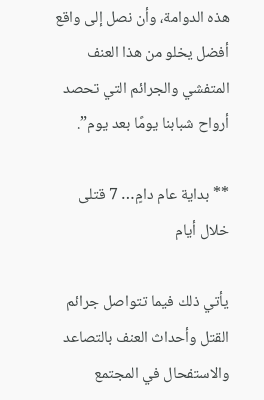هذه الدوامة، وأن نصل إلى واقع أفضل يخلو من هذا العنف المتفشي والجرائم التي تحصد أرواح شبابنا يومًا بعد يوم”.

** بداية عام دامٍ… 7 قتلى خلال أيام

يأتي ذلك فيما تتواصل جرائم القتل وأحداث العنف بالتصاعد والاستفحال في المجتمع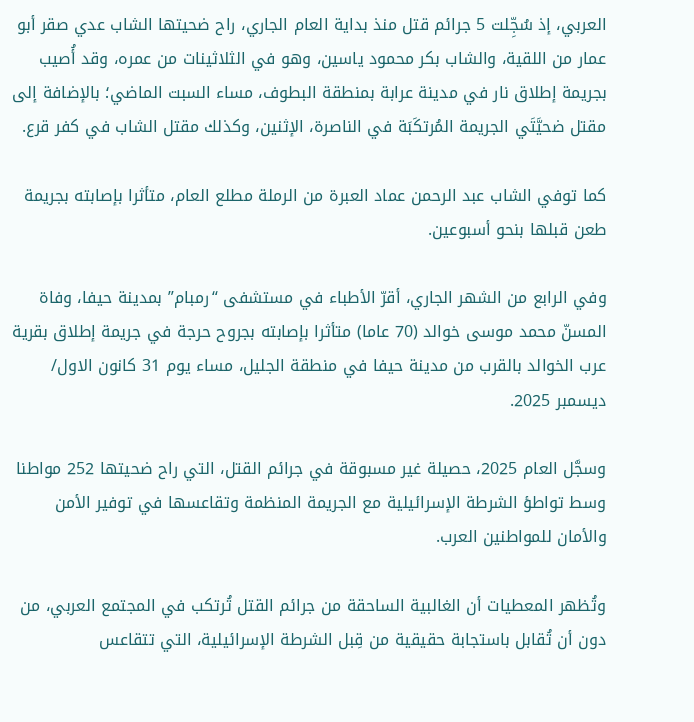العربي، إذ سُجِّلت 5 جرائم قتل منذ بداية العام الجاري، راح ضحيتها الشاب عدي صقر أبو عمار من اللقية، والشاب بكر محمود ياسين، وهو في الثلاثينات من عمره، وقد أُصيب بجريمة إطلاق نار في مدينة عرابة بمنطقة البطوف، مساء السبت الماضي؛ بالإضافة إلى مقتل ضحيَّتَي الجريمة المُرتكَبَة في الناصرة، الإثنين، وكذلك مقتل الشاب في كفر قرع.

كما توفي الشاب عبد الرحمن عماد العبرة من الرملة مطلع العام، متأثرا بإصابته بجريمة طعن قبلها بنحو أسبوعين.

وفي الرابع من الشهر الجاري، أقرّ الأطباء في مستشفى “رمبام” بمدينة حيفا، وفاة المسنّ محمد موسى خوالد (70 عاما) متأثرا بإصابته بجروح حرجة في جريمة إطلاق بقرية عرب الخوالد بالقرب من مدينة حيفا في منطقة الجليل، مساء يوم 31 كانون الاول/ ديسمبر 2025.

وسجَّل العام 2025، حصيلة غير مسبوقة في جرائم القتل، التي راح ضحيتها 252 مواطنا وسط تواطؤ الشرطة الإسرائيلية مع الجريمة المنظمة وتقاعسها في توفير الأمن والأمان للمواطنين العرب.

وتُظهر المعطيات أن الغالبية الساحقة من جرائم القتل تُرتكب في المجتمع العربي، من دون أن تُقابل باستجابة حقيقية من قِبل الشرطة الإسرائيلية، التي تتقاعس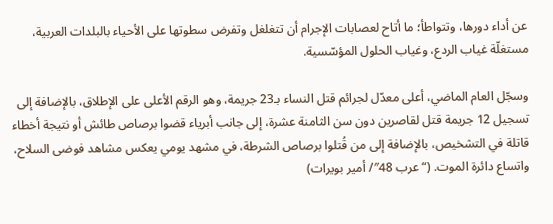عن أداء دورها، وتتواطأ؛ ما أتاح لعصابات الإجرام أن تتغلغل وتفرض سطوتها على الأحياء بالبلدات العربية، مستغلّة غياب الردع، وغياب الحلول المؤسّسية.

وسجّل العام الماضي، أعلى معدّل لجرائم قتل النساء بـ23 جريمة، وهو الرقم الأعلى على الإطلاق، بالإضافة إلى تسجيل 12 جريمة قتل لقاصرين دون سن الثامنة عشرة، إلى جانب أبرياء قضوا برصاص طائش أو نتيجة أخطاء قاتلة في التشخيص، بالإضافة إلى من قُتلوا برصاص الشرطة، في مشهد يومي يعكس مشاهد فوضى السلاح، واتساع دائرة الموت. (“عرب 48″/ أمير بويرات)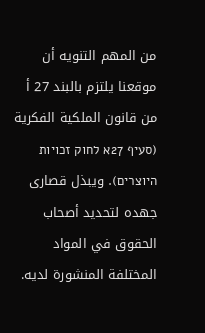من المهم التنويه أن موقعنا يلتزم بالبند 27 أ من قانون الملكية الفكرية (סעיף 27א לחוק זכויות היוצרים). ويبذل قصارى جهده لتحديد أصحاب الحقوق في المواد المختلفة المنشورة لديه.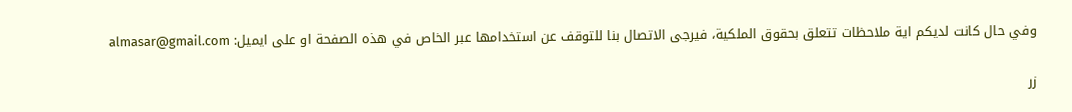وفي حال كانت لديكم اية ملاحظات تتعلق بحقوق الملكية، فيرجى الاتصال بنا للتوقف عن استخدامها عبر الخاص في هذه الصفحة او على ايميل: almasar@gmail.com

زر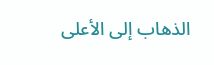الذهاب إلى الأعلى